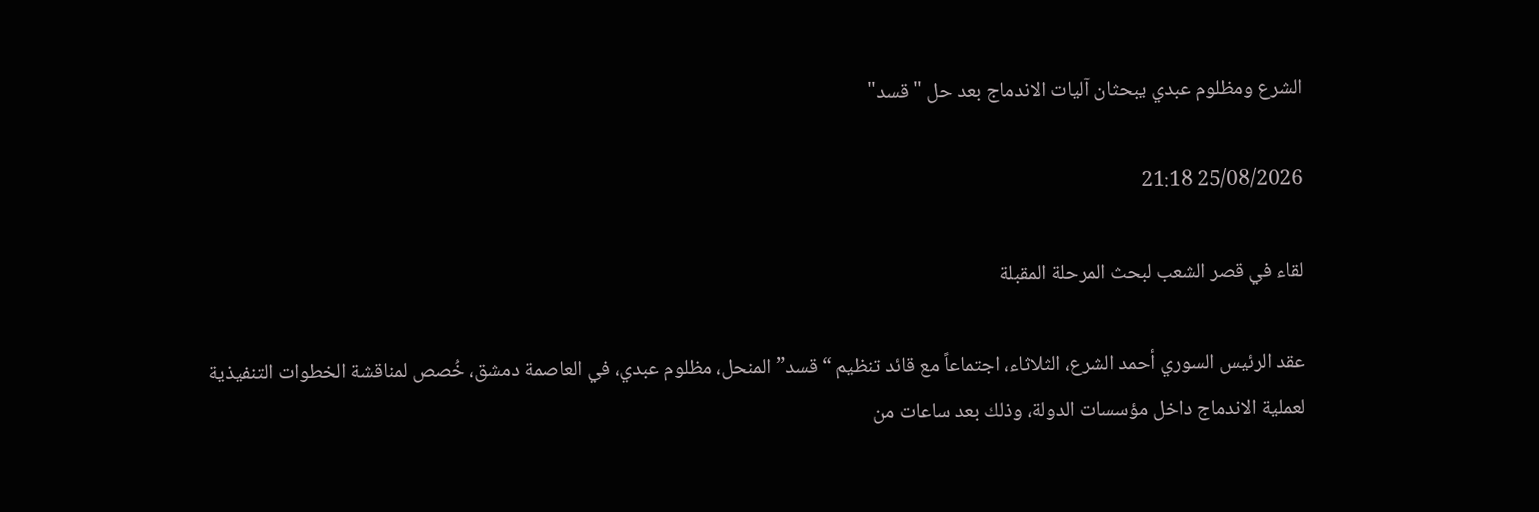الشرع ومظلوم عبدي يبحثان آليات الاندماج بعد حل "قسد"

25/08/2026 21:18

لقاء في قصر الشعب لبحث المرحلة المقبلة

عقد الرئيس السوري أحمد الشرع، الثلاثاء، اجتماعاً مع قائد تنظيم “قسد” المنحل، مظلوم عبدي، في العاصمة دمشق، خُصص لمناقشة الخطوات التنفيذية لعملية الاندماج داخل مؤسسات الدولة، وذلك بعد ساعات من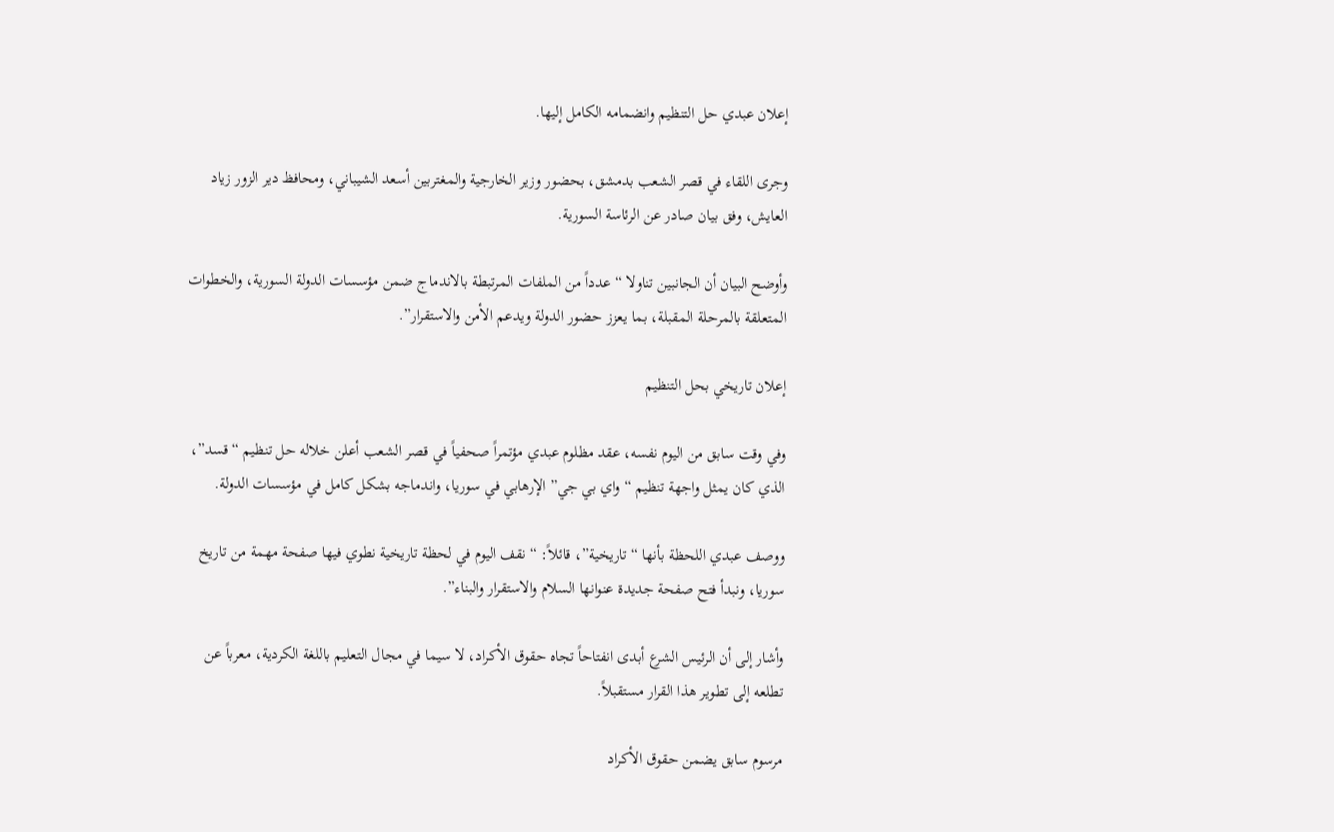إعلان عبدي حل التنظيم وانضمامه الكامل إليها.

وجرى اللقاء في قصر الشعب بدمشق، بحضور وزير الخارجية والمغتربين أسعد الشيباني، ومحافظ دير الزور زياد العايش، وفق بيان صادر عن الرئاسة السورية.

وأوضح البيان أن الجانبين تناولا “عدداً من الملفات المرتبطة بالاندماج ضمن مؤسسات الدولة السورية، والخطوات المتعلقة بالمرحلة المقبلة، بما يعزز حضور الدولة ويدعم الأمن والاستقرار”.

إعلان تاريخي بحل التنظيم

وفي وقت سابق من اليوم نفسه، عقد مظلوم عبدي مؤتمراً صحفياً في قصر الشعب أعلن خلاله حل تنظيم “قسد”، الذي كان يمثل واجهة تنظيم “واي بي جي” الإرهابي في سوريا، واندماجه بشكل كامل في مؤسسات الدولة.

ووصف عبدي اللحظة بأنها “تاريخية”، قائلاً: “نقف اليوم في لحظة تاريخية نطوي فيها صفحة مهمة من تاريخ سوريا، ونبدأ فتح صفحة جديدة عنوانها السلام والاستقرار والبناء”.

وأشار إلى أن الرئيس الشرع أبدى انفتاحاً تجاه حقوق الأكراد، لا سيما في مجال التعليم باللغة الكردية، معرباً عن تطلعه إلى تطوير هذا القرار مستقبلاً.

مرسوم سابق يضمن حقوق الأكراد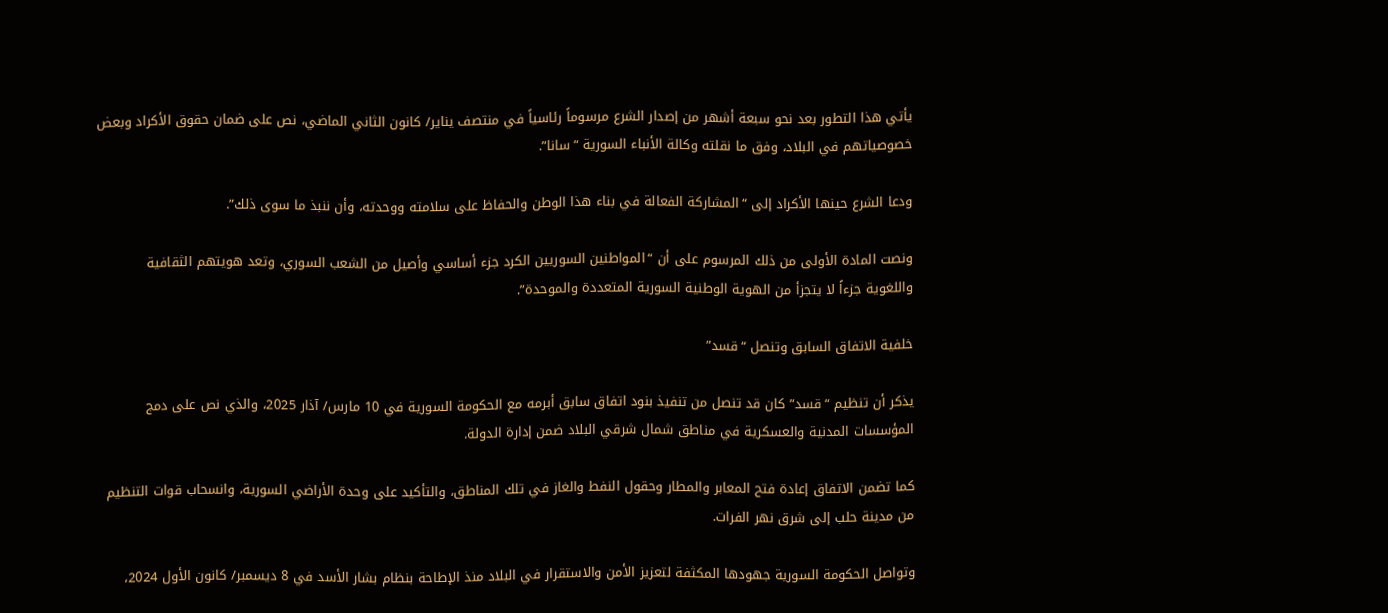يأتي هذا التطور بعد نحو سبعة أشهر من إصدار الشرع مرسوماً رئاسياً في منتصف يناير/ كانون الثاني الماضي، نص على ضمان حقوق الأكراد وبعض خصوصياتهم في البلاد، وفق ما نقلته وكالة الأنباء السورية “سانا”.

ودعا الشرع حينها الأكراد إلى “المشاركة الفعالة في بناء هذا الوطن والحفاظ على سلامته ووحدته، وأن ننبذ ما سوى ذلك”.

ونصت المادة الأولى من ذلك المرسوم على أن “المواطنين السوريين الكرد جزء أساسي وأصيل من الشعب السوري، وتعد هويتهم الثقافية واللغوية جزءاً لا يتجزأ من الهوية الوطنية السورية المتعددة والموحدة”.

خلفية الاتفاق السابق وتنصل “قسد”

يذكر أن تنظيم “قسد” كان قد تنصل من تنفيذ بنود اتفاق سابق أبرمه مع الحكومة السورية في 10 مارس/ آذار 2025، والذي نص على دمج المؤسسات المدنية والعسكرية في مناطق شمال شرقي البلاد ضمن إدارة الدولة.

كما تضمن الاتفاق إعادة فتح المعابر والمطار وحقول النفط والغاز في تلك المناطق، والتأكيد على وحدة الأراضي السورية، وانسحاب قوات التنظيم من مدينة حلب إلى شرق نهر الفرات.

وتواصل الحكومة السورية جهودها المكثفة لتعزيز الأمن والاستقرار في البلاد منذ الإطاحة بنظام بشار الأسد في 8 ديسمبر/ كانون الأول 2024،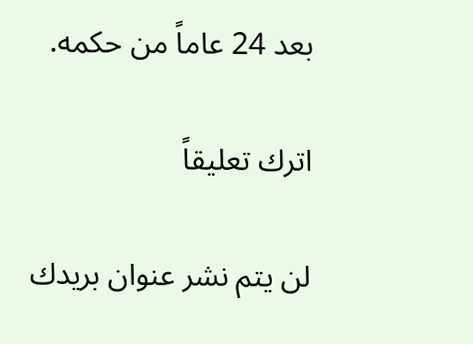بعد 24 عاماً من حكمه.

اترك تعليقاً

لن يتم نشر عنوان بريدك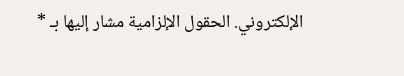الإلكتروني. الحقول الإلزامية مشار إليها بـ *